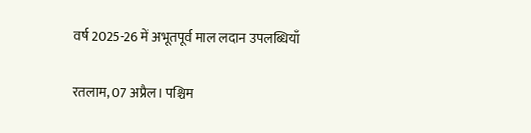वर्ष 2025-26 में अभूतपूर्व माल लदान उपलब्धियाँ

रतलाम, 07 अप्रैल। पश्चिम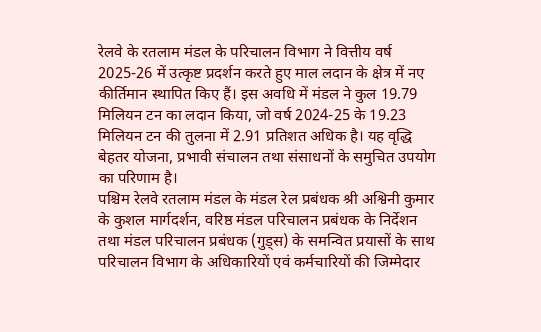रेलवे के रतलाम मंडल के परिचालन विभाग ने वित्तीय वर्ष 2025-26 में उत्कृष्ट प्रदर्शन करते हुए माल लदान के क्षेत्र में नए कीर्तिमान स्थापित किए हैं। इस अवधि में मंडल ने कुल 19.79 मिलियन टन का लदान किया, जो वर्ष 2024-25 के 19.23 मिलियन टन की तुलना में 2.91 प्रतिशत अधिक है। यह वृद्धि बेहतर योजना, प्रभावी संचालन तथा संसाधनों के समुचित उपयोग का परिणाम है।
पश्चिम रेलवे रतलाम मंडल के मंडल रेल प्रबंधक श्री अश्विनी कुमार के कुशल मार्गदर्शन, वरिष्ठ मंडल परिचालन प्रबंधक के निर्देशन तथा मंडल परिचालन प्रबंधक (गुड्स) के समन्वित प्रयासों के साथ परिचालन विभाग के अधिकारियों एवं कर्मचारियों की जिम्मेदार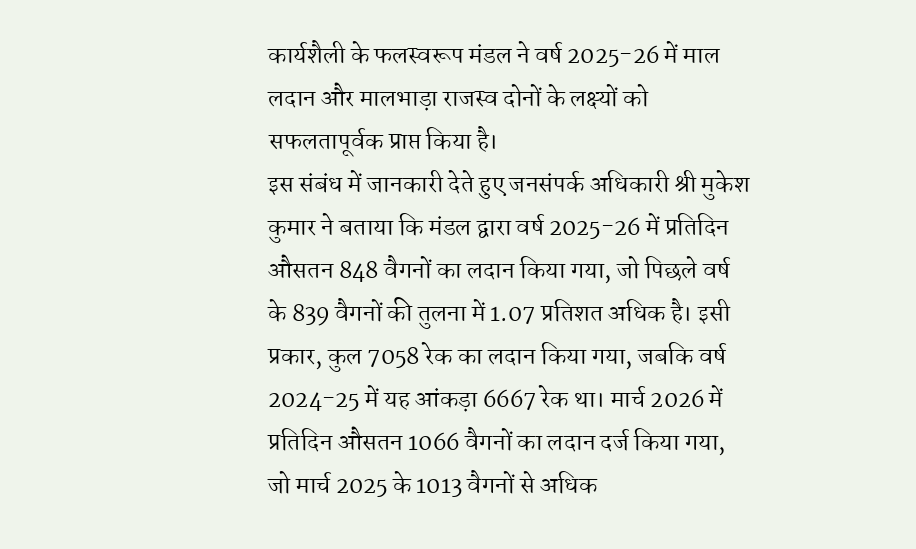कार्यशैली के फलस्वरूप मंडल ने वर्ष 2025-26 में माल लदान और मालभाड़ा राजस्व दोनों के लक्ष्यों को सफलतापूर्वक प्राप्त किया है।
इस संबंध में जानकारी देते हुए जनसंपर्क अधिकारी श्री मुकेश कुमार ने बताया कि मंडल द्वारा वर्ष 2025-26 में प्रतिदिन औसतन 848 वैगनों का लदान किया गया, जो पिछले वर्ष के 839 वैगनों की तुलना में 1.07 प्रतिशत अधिक है। इसी प्रकार, कुल 7058 रेक का लदान किया गया, जबकि वर्ष 2024-25 में यह आंकड़ा 6667 रेक था। मार्च 2026 में प्रतिदिन औसतन 1066 वैगनों का लदान दर्ज किया गया, जो मार्च 2025 के 1013 वैगनों से अधिक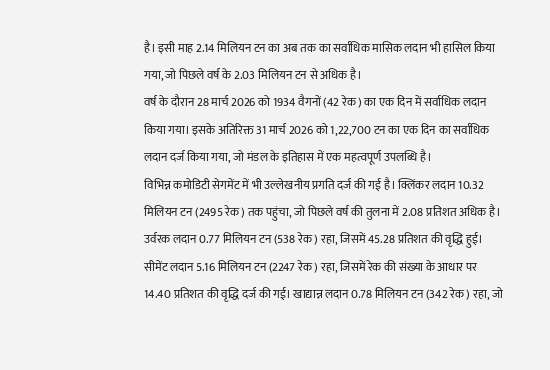है। इसी माह 2.14 मिलियन टन का अब तक का सर्वाधिक मासिक लदान भी हासिल किया गया, जो पिछले वर्ष के 2.03 मिलियन टन से अधिक है।
वर्ष के दौरान 28 मार्च 2026 को 1934 वैगनों (42 रेक) का एक दिन में सर्वाधिक लदान किया गया। इसके अतिरिक्त 31 मार्च 2026 को 1,22,700 टन का एक दिन का सर्वाधिक लदान दर्ज किया गया, जो मंडल के इतिहास में एक महत्वपूर्ण उपलब्धि है।
विभिन्न कमोडिटी सेगमेंट में भी उल्लेखनीय प्रगति दर्ज की गई है। क्लिंकर लदान 10.32 मिलियन टन (2495 रेक) तक पहुंचा, जो पिछले वर्ष की तुलना में 2.08 प्रतिशत अधिक है। उर्वरक लदान 0.77 मिलियन टन (538 रेक) रहा, जिसमें 45.28 प्रतिशत की वृद्धि हुई। सीमेंट लदान 5.16 मिलियन टन (2247 रेक) रहा, जिसमें रेक की संख्या के आधार पर 14.40 प्रतिशत की वृद्धि दर्ज की गई। खाद्यान्न लदान 0.78 मिलियन टन (342 रेक) रहा, जो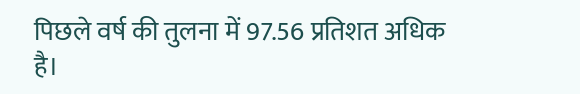पिछले वर्ष की तुलना में 97.56 प्रतिशत अधिक है।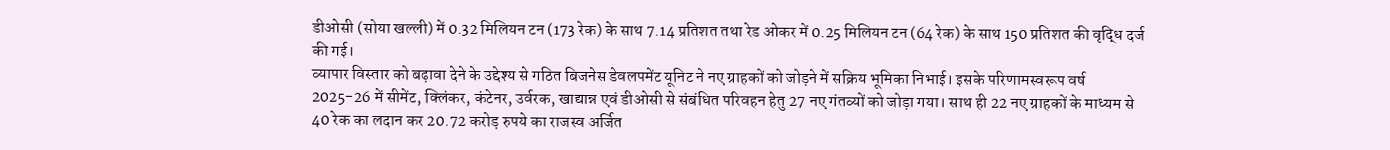डीओसी (सोया खल्ली) में 0.32 मिलियन टन (173 रेक) के साथ 7.14 प्रतिशत तथा रेड ओकर में 0.25 मिलियन टन (64 रेक) के साथ 150 प्रतिशत की वृद्धि दर्ज की गई।
व्यापार विस्तार को बढ़ावा देने के उद्देश्य से गठित बिजनेस डेवलपमेंट यूनिट ने नए ग्राहकों को जोड़ने में सक्रिय भूमिका निभाई। इसके परिणामस्वरूप वर्ष 2025-26 में सीमेंट, क्लिंकर, कंटेनर, उर्वरक, खाद्यान्न एवं डीओसी से संबंधित परिवहन हेतु 27 नए गंतव्यों को जोड़ा गया। साथ ही 22 नए ग्राहकों के माध्यम से 40 रेक का लदान कर 20.72 करोड़ रुपये का राजस्व अर्जित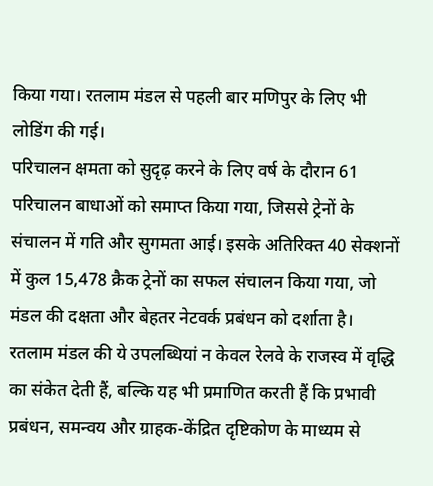किया गया। रतलाम मंडल से पहली बार मणिपुर के लिए भी लोडिंग की गई।
परिचालन क्षमता को सुदृढ़ करने के लिए वर्ष के दौरान 61 परिचालन बाधाओं को समाप्त किया गया, जिससे ट्रेनों के संचालन में गति और सुगमता आई। इसके अतिरिक्त 40 सेक्शनों में कुल 15,478 क्रैक ट्रेनों का सफल संचालन किया गया, जो मंडल की दक्षता और बेहतर नेटवर्क प्रबंधन को दर्शाता है।
रतलाम मंडल की ये उपलब्धियां न केवल रेलवे के राजस्व में वृद्धि का संकेत देती हैं, बल्कि यह भी प्रमाणित करती हैं कि प्रभावी प्रबंधन, समन्वय और ग्राहक-केंद्रित दृष्टिकोण के माध्यम से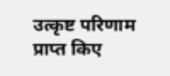उत्कृष्ट परिणाम प्राप्त किए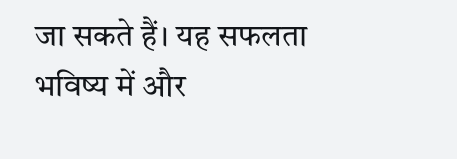जा सकते हैं। यह सफलता भविष्य में और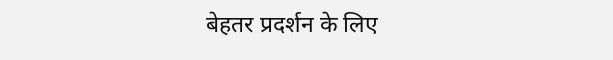बेहतर प्रदर्शन के लिए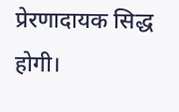प्रेरणादायक सिद्ध होगी।